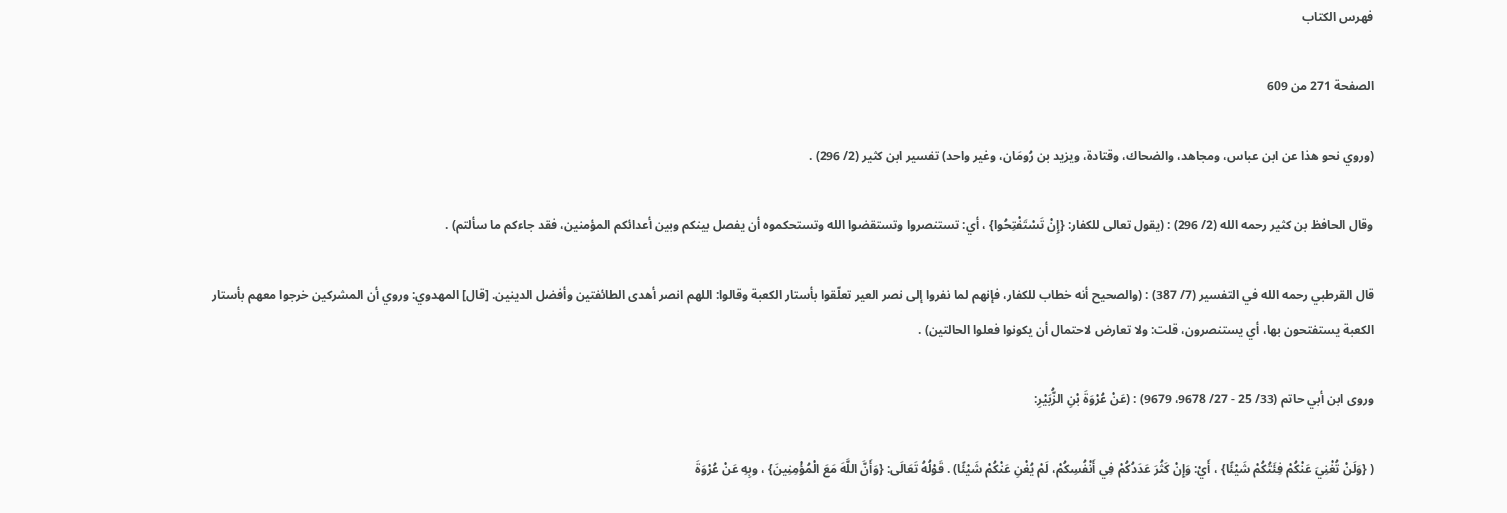فهرس الكتاب

الصفحة 271 من 609

(وروي نحو هذا عن ابن عباس، ومجاهد، والضحاك، وقتادة، ويزيد بن رُومَان، وغير واحد) تفسير ابن كثير (2/ 296) .

وقال الحافظ بن كثير رحمه الله (2/ 296) : (يقول تعالى للكفار: {إِنْ تَسْتَفْتِحُوا} ، أي: تستنصروا وتستقضوا الله وتستحكموه أن يفصل بينكم وبين أعدائكم المؤمنين، فقد جاءكم ما سألتم) .

قال القرطبي رحمه الله في التفسير (7/ 387) : (والصحيح أنه خطاب للكفار، فإنهم لما نفروا إلى نصر العير تعلّقوا بأستار الكعبة وقالوا: اللهم انصر أهدى الطائفتين وأفضل الدينين. [قال] المهدوي: وروي أن المشركين خرجوا معهم بأستار الكعبة يستفتحون بها، أي يستنصرون، قلت: ولا تعارض لاحتمال أن يكونوا فعلوا الحالتين) .

وروى ابن أبي حاتم (33/ 25 - 27/ 9678، 9679) : (عَنْ عُرْوَةَ بْنِ الزُّبَيْرِ:

( {وَلَنْ تُغْنِيَ عَنْكُمْ فِئَتُكُمْ شَيْئًا} ، أَيْ: وَإِنْ كَثُرَ عَدَدُكُمْ فِي أَنْفُسِكُمْ، لَمْ يُغْنِ عَنْكُمْ شَيْئًا) . قَوْلُهُ تَعَالَى: {وَأَنَّ اللَّهَ مَعَ الْمُؤْمِنِينَ} ، وبِهِ عَنْ عُرْوَةَ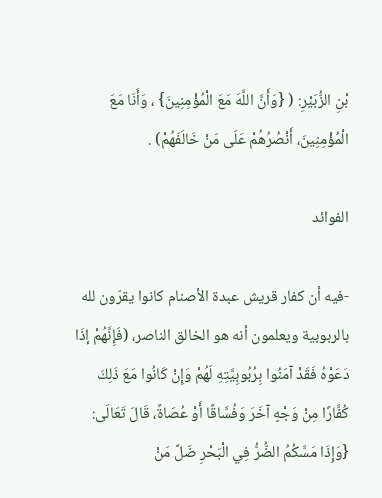بْنِ الزُّبَيْرِ: ( {وَأَنَّ اللَّهَ مَعَ الْمُؤْمِنِينَ} ، وَأَنَا مَعَ الْمُؤْمِنِينَ، أَنْصُرُهُمْ عَلَى مَنْ خَالَفَهُمْ) .

الفوائد

-فيه أن كفار قريش عبدة الأصنام كانوا يقرّون لله بالربوبية ويعلمون أنه هو الخالق الناصر، (فَإِنَّهُمْ إذَا دَعَوْهُ فَقَدْ آمَنُوا بِرُبُوبِيَّتِهِ لَهُمْ وَإِنْ كَانُوا مَعَ ذَلِكَ كُفَّارًا مِنْ وَجْهٍ آخَرَ وَفُسَّاقًا أَوْ عُصَاةً، قَالَ تَعَالَى: {وَإِذَا مَسَّكُمُ الضُّرُّ فِي الْبَحْرِ ضَلَّ مَنْ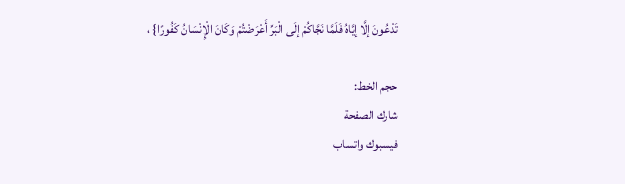تَدْعُونَ إلَّا إيَّاهُ فَلَمَّا نَجَّاكُمْ إلَى الْبَرِّ أَعْرَضْتُمْ وَكَانَ الْإِنْسَانُ كَفُورًا} ،

حجم الخط:
شارك الصفحة
فيسبوك واتساب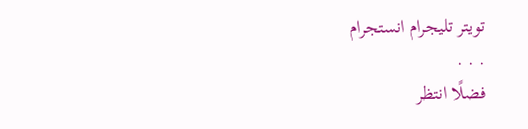تويتر تليجرام انستجرام
. . .
فضلًا انتظر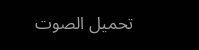تحميل الصوت